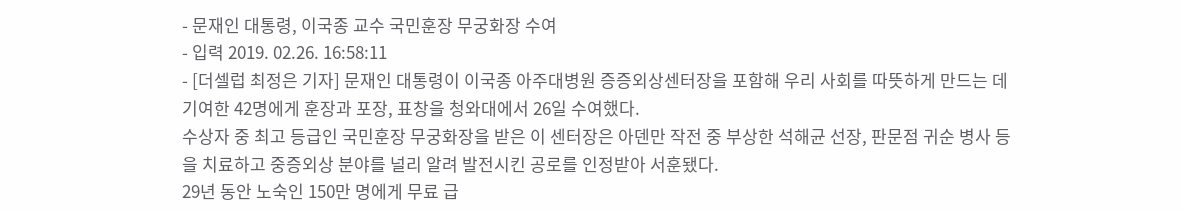- 문재인 대통령, 이국종 교수 국민훈장 무궁화장 수여
- 입력 2019. 02.26. 16:58:11
- [더셀럽 최정은 기자] 문재인 대통령이 이국종 아주대병원 증증외상센터장을 포함해 우리 사회를 따뜻하게 만드는 데 기여한 42명에게 훈장과 포장, 표창을 청와대에서 26일 수여했다.
수상자 중 최고 등급인 국민훈장 무궁화장을 받은 이 센터장은 아덴만 작전 중 부상한 석해균 선장, 판문점 귀순 병사 등을 치료하고 중증외상 분야를 널리 알려 발전시킨 공로를 인정받아 서훈됐다.
29년 동안 노숙인 150만 명에게 무료 급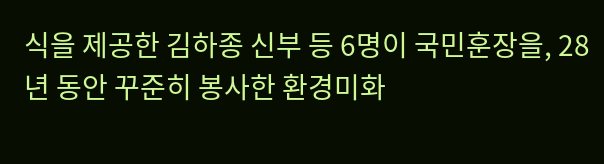식을 제공한 김하종 신부 등 6명이 국민훈장을, 28년 동안 꾸준히 봉사한 환경미화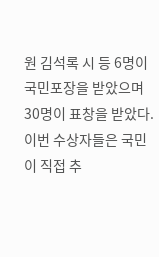원 김석록 시 등 6명이 국민포장을 받았으며 30명이 표창을 받았다.
이번 수상자들은 국민이 직접 추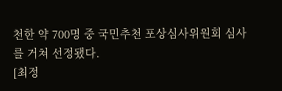천한 약 700명 중 국민추천 포상심사위원회 심사를 거쳐 선정됐다.
[최정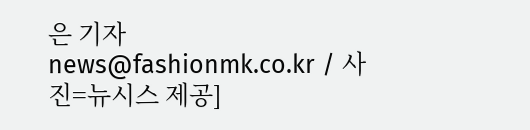은 기자 news@fashionmk.co.kr / 사진=뉴시스 제공]